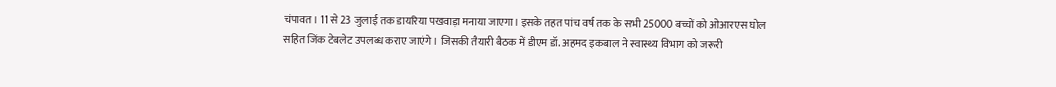चंपावत। 11 से 23 जुलाई तक डायरिया पखवाड़ा मनाया जाएगा। इसके तहत पांच वर्ष तक के सभी 25000 बच्चों को ओआरएस घोल सहित जिंक टेबलेट उपलब्ध कराए जाएंगे। जिसकी तैयारी बैठक में डीएम डॉ. अहमद इकबाल ने स्वास्थ्य विभाग को जरूरी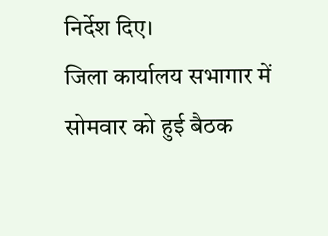निर्देश दिए।
जिला कार्यालय सभागार में सोमवार को हुई बैठक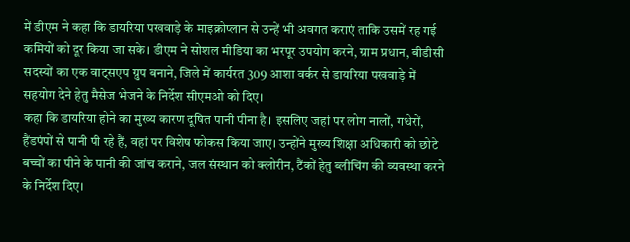में डीएम ने कहा कि डायरिया पखवाड़े के माइक्रोप्लान से उन्हें भी अवगत कराएं ताकि उसमें रह गई कमियों को दूर किया जा सके। डीएम ने सोशल मीडिया का भरपूर उपयोग करने, ग्राम प्रधान, बीडीसी सदस्यों का एक वाट्सएप ग्रुप बनाने, जिले में कार्यरत 309 आशा वर्कर से डायरिया पखवाड़े में सहयोग देने हेतु मैसेज भेजने के निर्देश सीएमओ को दिए।
कहा कि डायरिया होने का मुख्य कारण दूषित पानी पीना है। इसलिए जहां पर लोग नालों, गधेरों, हैंडपंपों से पानी पी रहे हैं, वहां पर विशेष फोकस किया जाए। उन्होंने मुख्य शिक्षा अधिकारी को छोटे बच्चों का पीने के पानी की जांच कराने, जल संस्थान को क्लोरीन, टैंकों हेतु ब्लीचिंग की व्यवस्था करने के निर्देश दिए।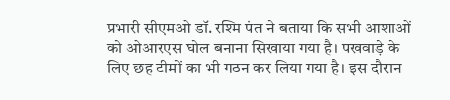प्रभारी सीएमओ डॉ. रश्मि पंत ने बताया कि सभी आशाओं को ओआरएस घोल बनाना सिखाया गया है। पखवाड़े के लिए छह टीमों का भी गठन कर लिया गया है। इस दौरान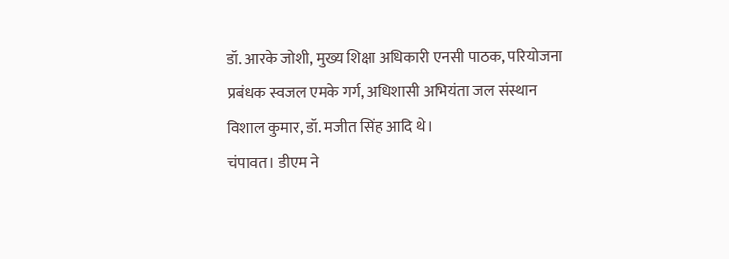डॉ. आरके जोशी, मुख्य शिक्षा अधिकारी एनसी पाठक, परियोजना प्रबंधक स्वजल एमके गर्ग, अधिशासी अभियंता जल संस्थान विशाल कुमार, डॉ. मजीत सिंह आदि थे।
चंपावत। डीएम ने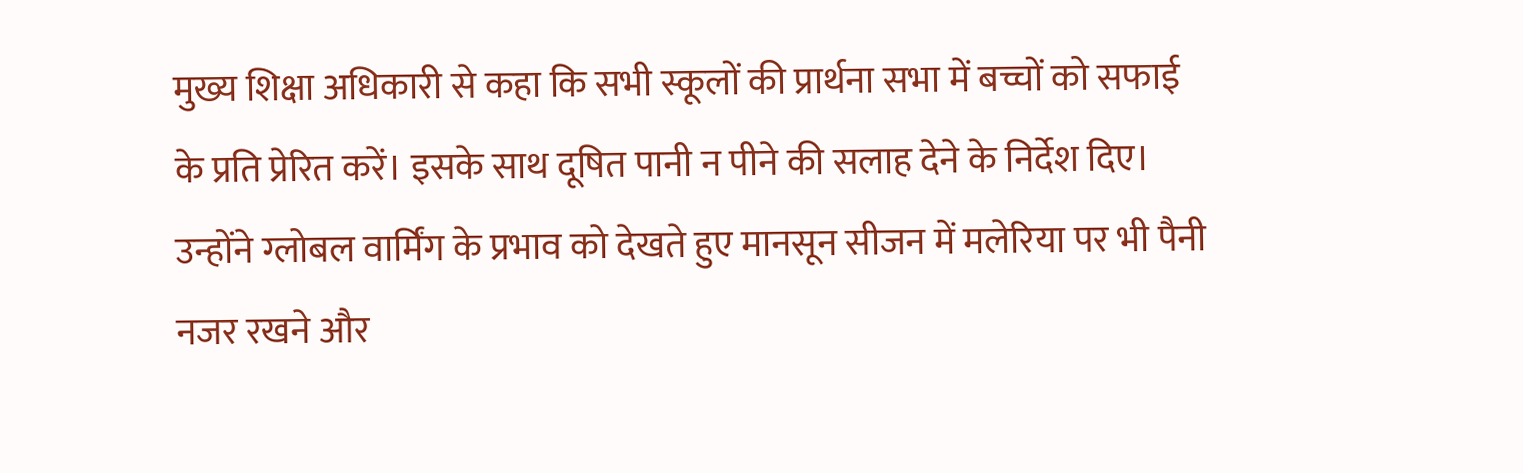मुख्य शिक्षा अधिकारी से कहा कि सभी स्कूलों की प्रार्थना सभा में बच्चों को सफाई के प्रति प्रेरित करें। इसके साथ दूषित पानी न पीने की सलाह देने के निर्देश दिए। उन्होंने ग्लोबल वार्मिंग के प्रभाव को देखते हुए मानसून सीजन में मलेरिया पर भी पैनी नजर रखने और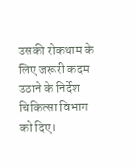उसकी रोकथाम के लिए जरूरी कदम उठाने के निर्देश चिकित्सा विभाग को दिए।